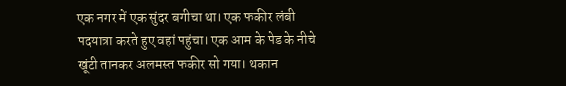एक नगर में एक सुंदर बगीचा था। एक फकीर लंबी पदयात्रा करते हुए वहां पहुंचा। एक आम के पेड के नीचे खूंटी तानकर अलमस्त फकीर सो गया। थकान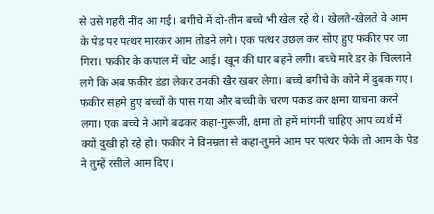से उसे गहरी नींद आ गई। बगीचे में दो-तीन बच्चे भी खेल रहे थे। खेलते-खेलते वे आम के पेड पर पत्थर मारकर आम तोडने लगे। एक पत्थर उछल कर सोए हुए फकीर पर जा गिरा। फकीर के कपाल में चोट आई। खून की धार बहने लगी। बच्चे मारे डर के चिल्लाने लगे कि अब फकीर डंडा लेकर उनकी खैर खबर लेगा। बच्चे बगीचे के कोने में दुबक गए। फकीर सहमे हुए बच्चों के पास गया और बच्ची के चरण पकड कर क्षमा याचना करने लगा। एक बच्चे ने आगे बढकर कहा-गुरूजी, क्षमा तो हमें मांगनी चाहिए आप व्यर्थ में क्यों दुखी हो रहे हो। फकीर ने विनम्रता से कहा-तुमने आम पर पत्थर फेके तो आम के पेड ने तुम्हें रसीले आम दिए।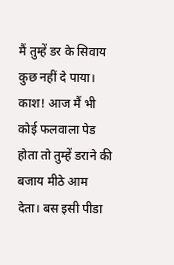मैं तुम्हें डर के सिवाय कुछ नहीं दे पाया। काश! आज मैं भी कोई फलवाला पेड होता तो तुम्हें डराने की बजाय मीठे आम देता। बस इसी पीडा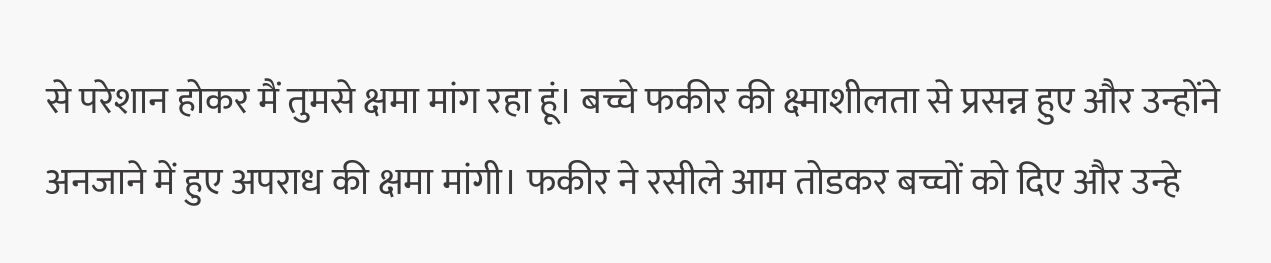से परेशान होकर मैं तुमसे क्षमा मांग रहा हूं। बच्चे फकीर की क्ष्माशीलता से प्रसन्न हुए और उन्होंने अनजाने में हुए अपराध की क्षमा मांगी। फकीर ने रसीले आम तोडकर बच्चों को दिए और उन्हे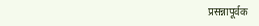प्रसन्नापूर्वक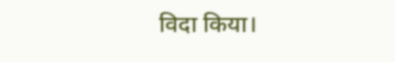विदा किया।